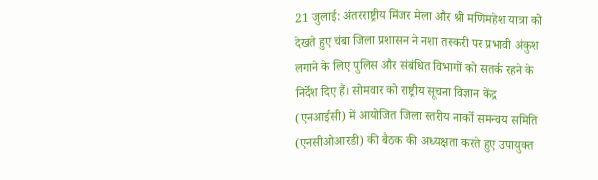21 जुलाई: अंतरराष्ट्रीय मिंजर मेला और श्री मणिमहेश यात्रा को देखते हुए चंबा जिला प्रशासन ने नशा तस्करी पर प्रभावी अंकुश लगाने के लिए पुलिस और संबंधित विभागों को सतर्क रहने के निर्देश दिए हैं। सोमवार को राष्ट्रीय सूचना विज्ञान केंद्र (एनआईसी) में आयोजित जिला स्तरीय नार्को समन्वय समिति (एनसीओआरडी) की बैठक की अध्यक्षता करते हुए उपायुक्त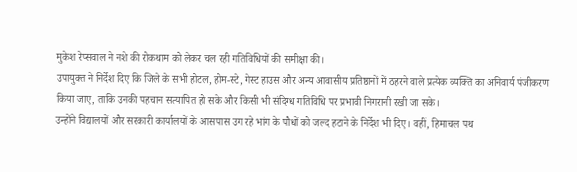मुकेश रेप्सवाल ने नशे की रोकथाम को लेकर चल रही गतिविधियों की समीक्षा की।
उपायुक्त ने निर्देश दिए कि जिले के सभी होटल, होम-स्टे, गेस्ट हाउस और अन्य आवासीय प्रतिष्ठानों में ठहरने वाले प्रत्येक व्यक्ति का अनिवार्य पंजीकरण किया जाए, ताकि उनकी पहचान सत्यापित हो सके और किसी भी संदिग्ध गतिविधि पर प्रभावी निगरानी रखी जा सके।
उन्होंने विद्यालयों और सरकारी कार्यालयों के आसपास उग रहे भांग के पौधों को जल्द हटाने के निर्देश भी दिए। वहीं, हिमाचल पथ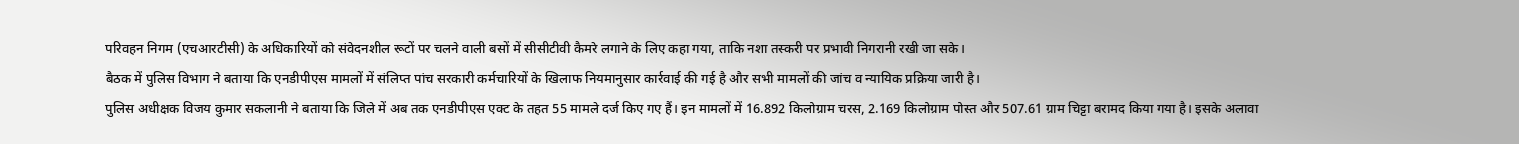परिवहन निगम (एचआरटीसी) के अधिकारियों को संवेदनशील रूटों पर चलने वाली बसों में सीसीटीवी कैमरे लगाने के लिए कहा गया, ताकि नशा तस्करी पर प्रभावी निगरानी रखी जा सके।
बैठक में पुलिस विभाग ने बताया कि एनडीपीएस मामलों में संलिप्त पांच सरकारी कर्मचारियों के खिलाफ नियमानुसार कार्रवाई की गई है और सभी मामलों की जांच व न्यायिक प्रक्रिया जारी है।
पुलिस अधीक्षक विजय कुमार सकलानी ने बताया कि जिले में अब तक एनडीपीएस एक्ट के तहत 55 मामले दर्ज किए गए हैं। इन मामलों में 16.892 किलोग्राम चरस, 2.169 किलोग्राम पोस्त और 507.61 ग्राम चिट्टा बरामद किया गया है। इसके अलावा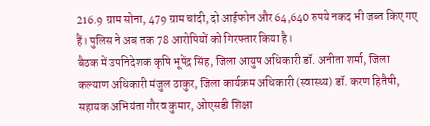216.9 ग्राम सोना, 479 ग्राम चांदी, दो आईफोन और 64,640 रुपये नकद भी जब्त किए गए हैं। पुलिस ने अब तक 78 आरोपियों को गिरफ्तार किया है।
बैठक में उपनिदेशक कृषि भूपेंद्र सिंह, जिला आयुष अधिकारी डॉ. अनीता शर्मा, जिला कल्याण अधिकारी मंजुल ठाकुर, जिला कार्यक्रम अधिकारी (स्वास्थ्य) डॉ. करण हितैषी, सहायक अभियंता गौरव कुमार, ओएसडी शिक्षा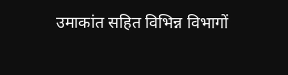उमाकांत सहित विभिन्न विभागों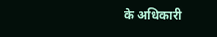के अधिकारी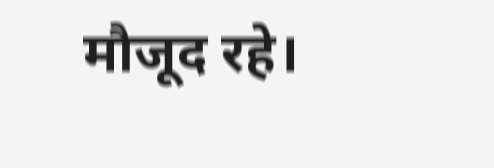मौजूद रहे।